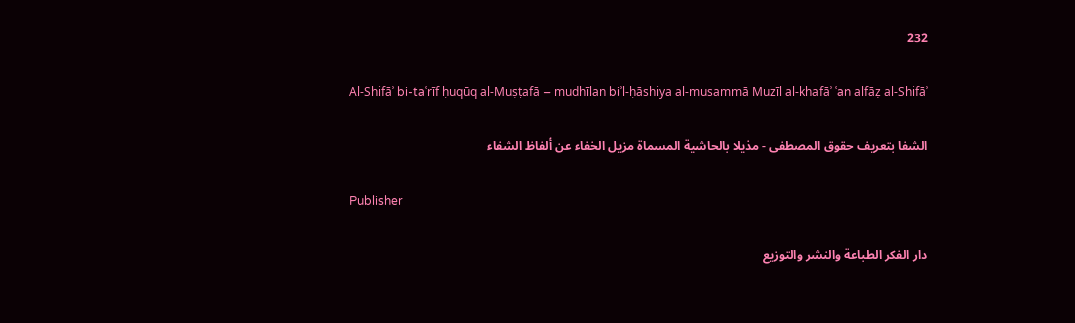232

Al-Shifāʾ bi-taʿrīf ḥuqūq al-Muṣṭafā – mudhīlan biʾl-ḥāshiya al-musammā Muzīl al-khafāʾ ʿan alfāẓ al-Shifāʾ

الشفا بتعريف حقوق المصطفى - مذيلا بالحاشية المسماة مزيل الخفاء عن ألفاظ الشفاء

Publisher

دار الفكر الطباعة والنشر والتوزيع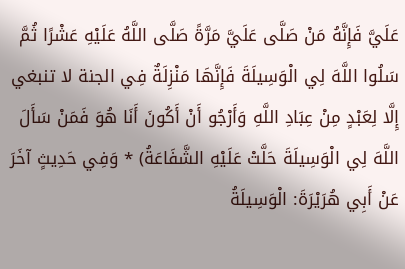عَلَيَّ فَإِنَّهُ مَنْ صَلَّى عَلَيَّ مَرَّةً صَلَّى اللَّهُ عَلَيْهِ عَشْرًا ثُمَّ سَلُوا اللَّهَ لِي الْوَسِيلَةَ فَإِنَّهَا مَنْزِلَةٌ فِي الجنة لا تنبغي إِلَّا لِعَبْدٍ مِنْ عِبَادِ اللَّهِ وَأَرْجُو أَنْ أَكُونَ أَنَا هُوَ فَمَنْ سَأَلَ اللَّهَ لِي الْوَسِيلَةَ حَلَّتْ عَلَيْهِ الشَّفَاعَةُ) * وَفِي حَدِيثٍ آخَرَ عَنْ أَبِي هُرَيْرَةَ: الْوَسِيلَةُ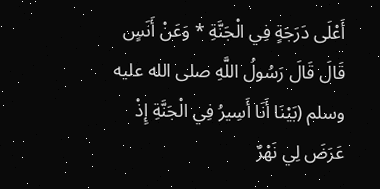أَعْلَى دَرَجَةٍ فِي الْجَنَّةِ * وَعَنْ أَنَسٍ قَالَ قَالَ رَسُولُ اللَّهِ صلى الله عليه وسلم (بَيْنَا أَنَا أَسِيرُ فِي الْجَنَّةِ إِذْ عَرَضَ لِي نَهْرٌ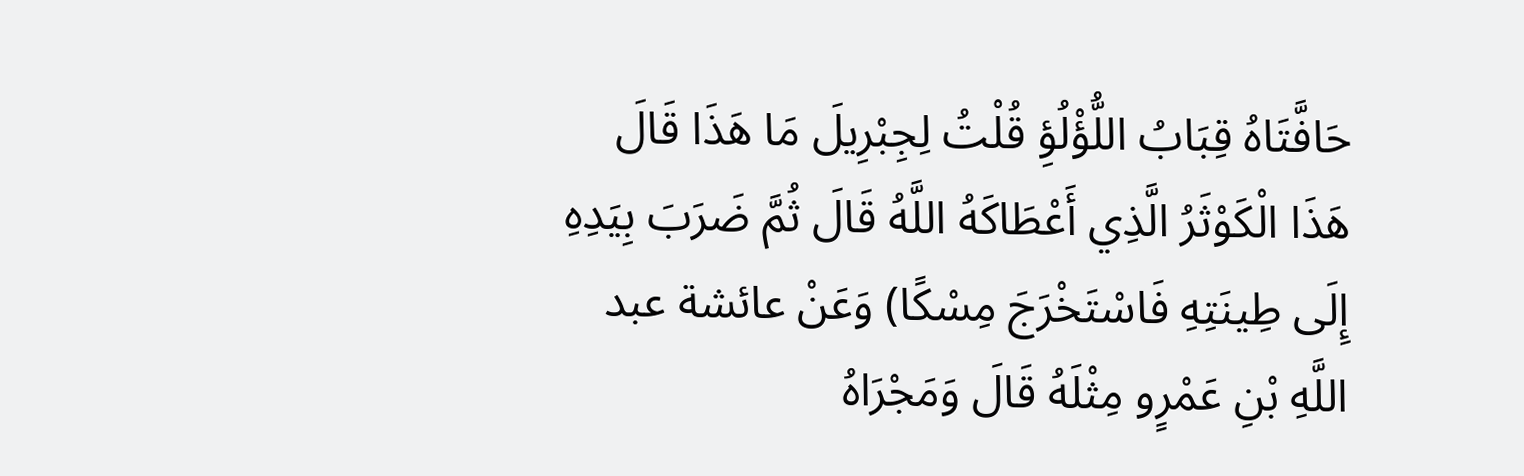حَافَّتَاهُ قِبَابُ اللُّؤْلُؤِ قُلْتُ لِجِبْرِيلَ مَا هَذَا قَالَ هَذَا الْكَوْثَرُ الَّذِي أَعْطَاكَهُ اللَّهُ قَالَ ثُمَّ ضَرَبَ بِيَدِهِ إِلَى طِينَتِهِ فَاسْتَخْرَجَ مِسْكًا) وَعَنْ عائشة عبد اللَّهِ بْنِ عَمْرٍو مِثْلَهُ قَالَ وَمَجْرَاهُ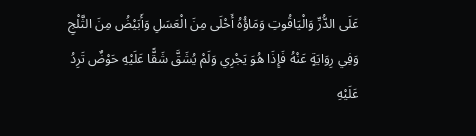عَلَى الدُّرِّ وَالْيَاقُوتِ وَمَاؤُهُ أَحْلَى مِنَ الْعَسَلِ وَأَبَيْضُ مِنَ الثَّلْجِ وَفِي رِوَايَةٍ عَنْهُ فَإِذَا هُوَ يَجْرِي وَلَمْ يُشَقَّ شَقًّا عَلَيْهِ حَوْضٌ تَرِدُ عَلَيْهِ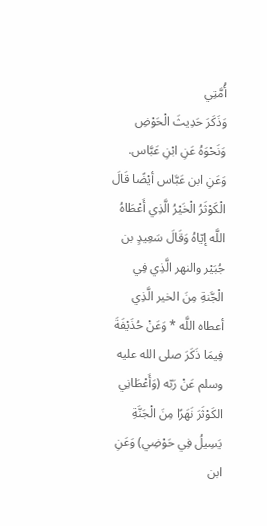أُمَّتِي
وَذَكَرَ حَدِيثَ الْحَوْضِ وَنَحْوَهُ عَنِ ابْنِ عَبَّاس.
وَعَنِ ابن عَبَّاس أيْضًا قَالَ الْكَوْثَرُ الْخَيْرُ الَّذِي أَعْطَاهُ اللَّه إيّاهُ وَقَالَ سَعِيدٍ بن جُبَيْر والنهر الَّذِي فِي الْجَّنةِ مِنَ الخير الَّذِي أعطاه اللَّه * وَعَنْ حُذَيْفَةَ فِيمَا ذَكَرَ صلى الله عليه وسلم عَنْ رَبّه (وَأَعْطَانِي الكَوْثَرَ نَهَرًا مِنَ الْجَنَّةِ يَسِيلُ فِي حَوْضِي) وَعَنِ ابن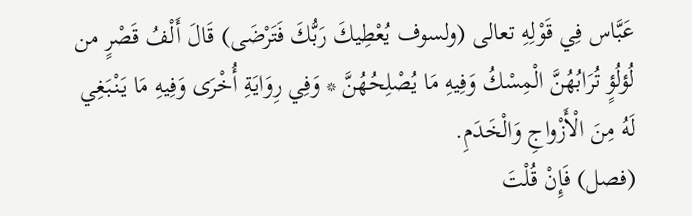عَبَّاس فِي قَوْلِهِ تعالى (ولسوف يُعْطِيكَ رَبُّكَ فَتَرْضَى) قَالَ أَلْفُ قَصْرٍ من لُؤلُؤٍ تُرَابُهُنَّ الْمِسْكُ وَفِيهِ مَا يُصْلِحُهُنَّ * وَفِي رِوَايَةِ أُخْرَى وَفِيهِ مَا يَنْبَغِي لَهُ مِنَ الْأَزْواجِ وَالْخَدَمِ.
(فصل) فَإِنْ قُلْتَ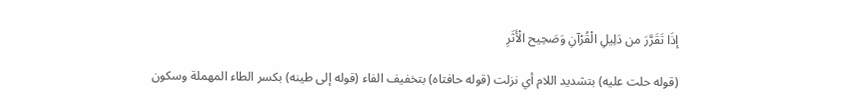إذَا تَقَرَّرَ من دَلِيلِ الْقُرْآنِ وَصَحِيح الْأَثَرِ

(قوله حلت عليه) بتشديد اللام أي نزلت (قوله حافتاه) بتخفيف الفاء (قوله إلى طينه) بكسر الطاء المهملة وسكون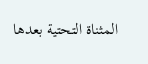المثناة التحتية بعدها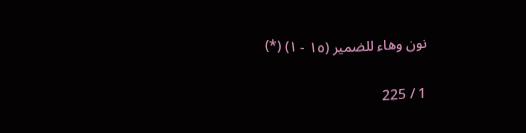نون وهاء للضمير (١٥ - ١) (*)

1 / 225